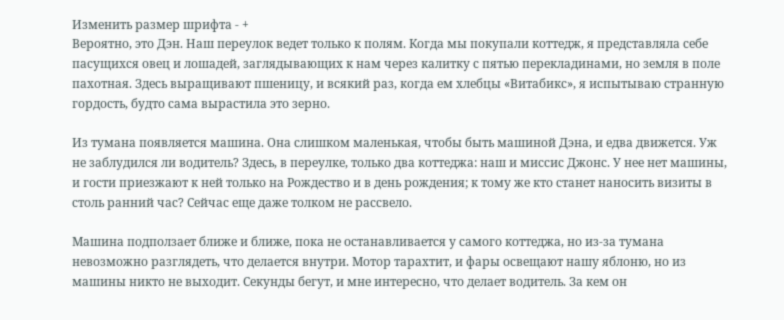Изменить размер шрифта - +
Вероятно, это Дэн. Наш переулок ведет только к полям. Когда мы покупали коттедж, я представляла себе пасущихся овец и лошадей, заглядывающих к нам через калитку с пятью перекладинами, но земля в поле пахотная. Здесь выращивают пшеницу, и всякий раз, когда ем хлебцы «Витабикс», я испытываю странную гордость, будто сама вырастила это зерно.

Из тумана появляется машина. Она слишком маленькая, чтобы быть машиной Дэна, и едва движется. Уж не заблудился ли водитель? Здесь, в переулке, только два коттеджа: наш и миссис Джонс. У нее нет машины, и гости приезжают к ней только на Рождество и в день рождения; к тому же кто станет наносить визиты в столь ранний час? Сейчас еще даже толком не рассвело.

Машина подползает ближе и ближе, пока не останавливается у самого коттеджа, но из-за тумана невозможно разглядеть, что делается внутри. Мотор тарахтит, и фары освещают нашу яблоню, но из машины никто не выходит. Секунды бегут, и мне интересно, что делает водитель. За кем он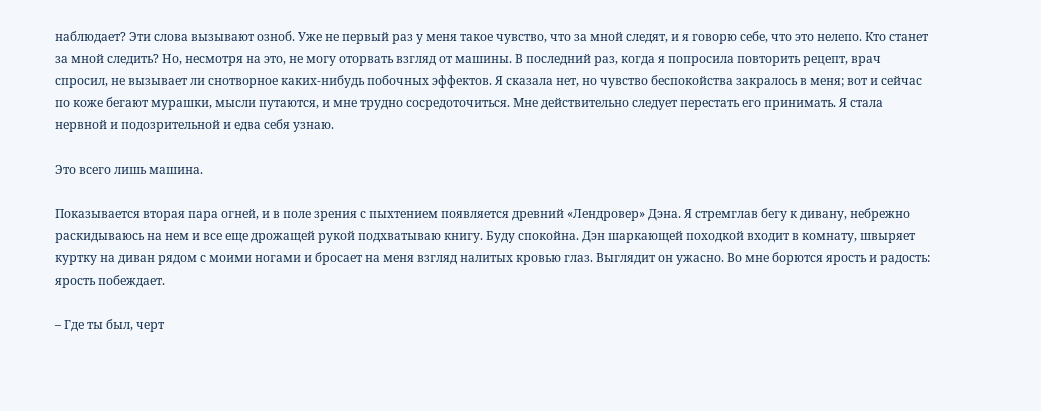наблюдает? Эти слова вызывают озноб. Уже не первый раз у меня такое чувство, что за мной следят, и я говорю себе, что это нелепо. Кто станет за мной следить? Но, несмотря на это, не могу оторвать взгляд от машины. В последний раз, когда я попросила повторить рецепт, врач спросил, не вызывает ли снотворное каких-нибудь побочных эффектов. Я сказала нет, но чувство беспокойства закралось в меня; вот и сейчас по коже бегают мурашки, мысли путаются, и мне трудно сосредоточиться. Мне действительно следует перестать его принимать. Я стала нервной и подозрительной и едва себя узнаю.

Это всего лишь машина.

Показывается вторая пара огней, и в поле зрения с пыхтением появляется древний «Лендровер» Дэна. Я стремглав бегу к дивану, небрежно раскидываюсь на нем и все еще дрожащей рукой подхватываю книгу. Буду спокойна. Дэн шаркающей походкой входит в комнату, швыряет куртку на диван рядом с моими ногами и бросает на меня взгляд налитых кровью глаз. Выглядит он ужасно. Во мне борются ярость и радость: ярость побеждает.

– Где ты был, черт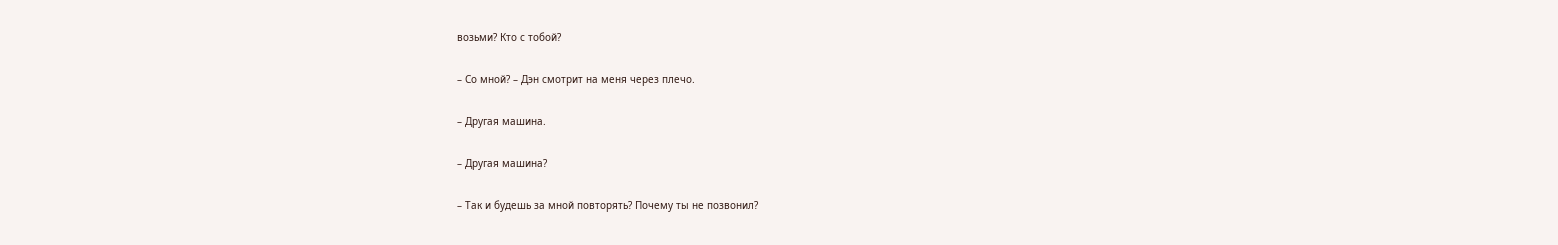возьми? Кто с тобой?

– Со мной? – Дэн смотрит на меня через плечо.

– Другая машина.

– Другая машина?

– Так и будешь за мной повторять? Почему ты не позвонил?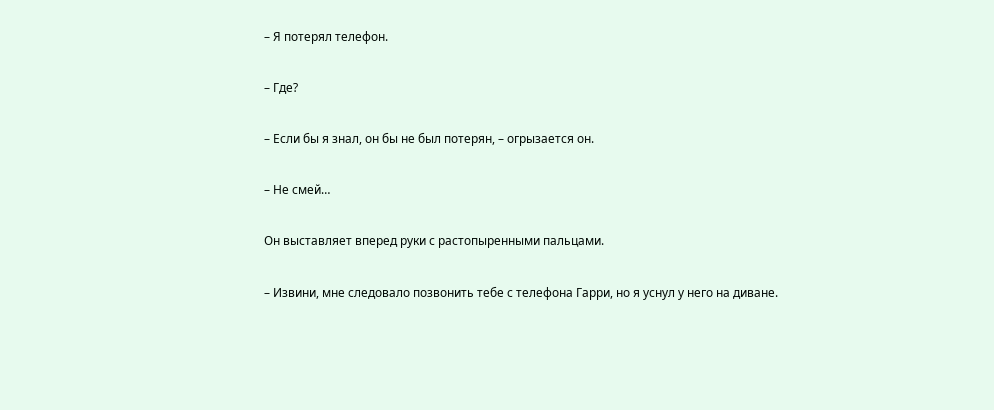– Я потерял телефон.

– Где?

– Если бы я знал, он бы не был потерян, – огрызается он.

– Не смей…

Он выставляет вперед руки с растопыренными пальцами.

– Извини, мне следовало позвонить тебе с телефона Гарри, но я уснул у него на диване.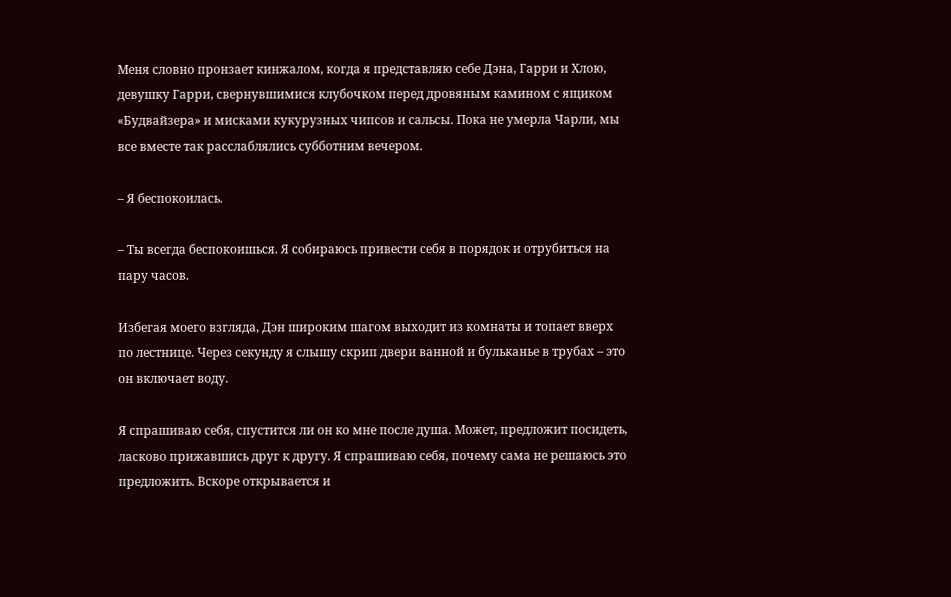Меня словно пронзает кинжалом, когда я представляю себе Дэна, Гарри и Хлою, девушку Гарри, свернувшимися клубочком перед дровяным камином с ящиком «Будвайзера» и мисками кукурузных чипсов и сальсы. Пока не умерла Чарли, мы все вместе так расслаблялись субботним вечером.

– Я беспокоилась.

– Ты всегда беспокоишься. Я собираюсь привести себя в порядок и отрубиться на пару часов.

Избегая моего взгляда, Дэн широким шагом выходит из комнаты и топает вверх по лестнице. Через секунду я слышу скрип двери ванной и бульканье в трубах – это он включает воду.

Я спрашиваю себя, спустится ли он ко мне после душа. Может, предложит посидеть, ласково прижавшись друг к другу. Я спрашиваю себя, почему сама не решаюсь это предложить. Вскоре открывается и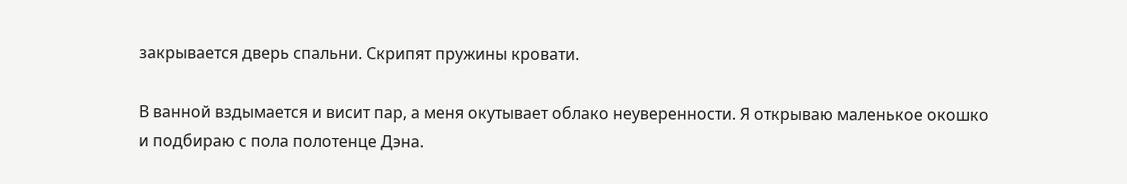закрывается дверь спальни. Скрипят пружины кровати.

В ванной вздымается и висит пар, а меня окутывает облако неуверенности. Я открываю маленькое окошко и подбираю с пола полотенце Дэна.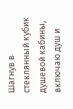Шагнув в стеклянный кубик душевой кабины, включаю душ и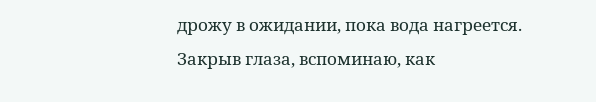дрожу в ожидании, пока вода нагреется. Закрыв глаза, вспоминаю, как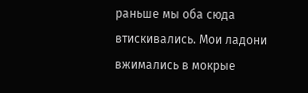раньше мы оба сюда втискивались. Мои ладони вжимались в мокрые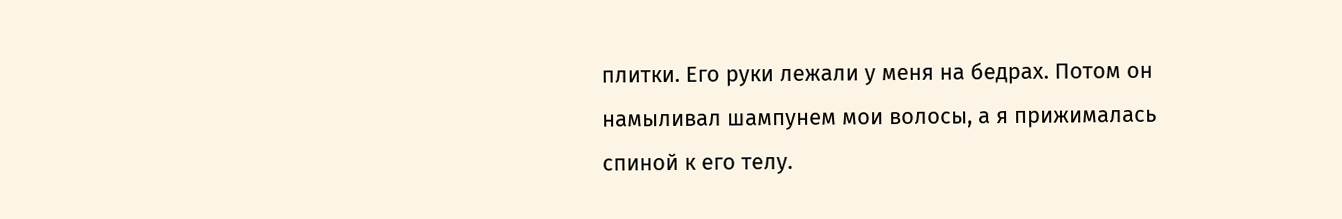плитки. Его руки лежали у меня на бедрах. Потом он намыливал шампунем мои волосы, а я прижималась спиной к его телу.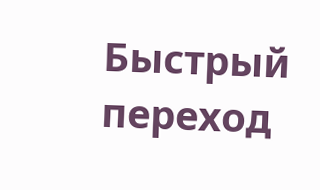Быстрый переход